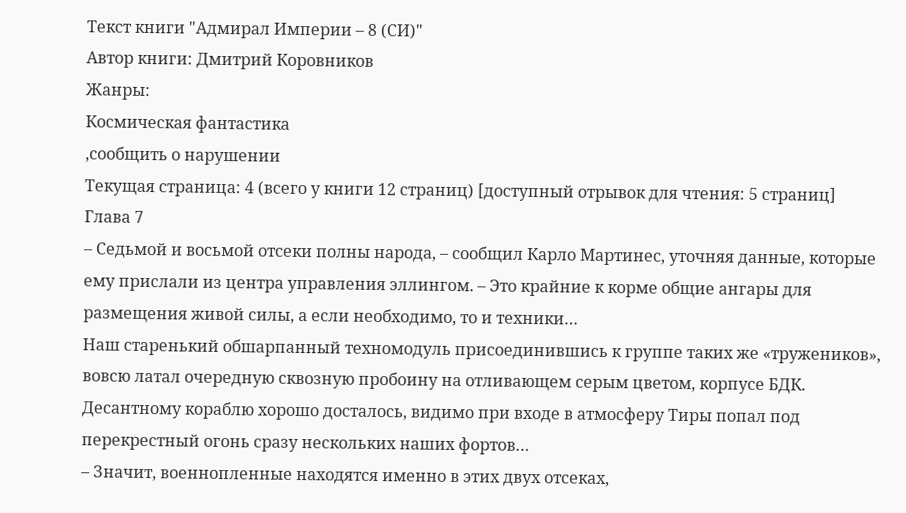Текст книги "Адмирал Империи – 8 (СИ)"
Автор книги: Дмитрий Коровников
Жанры:
Космическая фантастика
,сообщить о нарушении
Текущая страница: 4 (всего у книги 12 страниц) [доступный отрывок для чтения: 5 страниц]
Глава 7
– Седьмой и восьмой отсеки полны народа, – сообщил Карло Мартинес, уточняя данные, которые ему прислали из центра управления эллингом. – Это крайние к корме общие ангары для размещения живой силы, а если необходимо, то и техники…
Наш старенький обшарпанный техномодуль присоединившись к группе таких же «тружеников», вовсю латал очередную сквозную пробоину на отливающем серым цветом, корпусе БДК. Десантному кораблю хорошо досталось, видимо при входе в атмосферу Тиры попал под перекрестный огонь сразу нескольких наших фортов…
– Значит, военнопленные находятся именно в этих двух отсеках,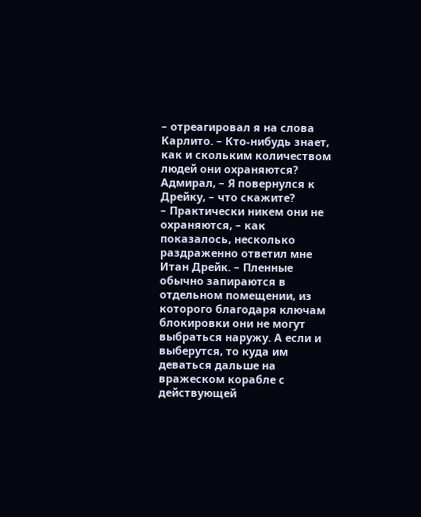– отреагировал я на слова Карлито. – Кто-нибудь знает, как и скольким количеством людей они охраняются? Адмирал, – Я повернулся к Дрейку, – что скажите?
– Практически никем они не охраняются, – как показалось, несколько раздраженно ответил мне Итан Дрейк. – Пленные обычно запираются в отдельном помещении, из которого благодаря ключам блокировки они не могут выбраться наружу. А если и выберутся, то куда им деваться дальше на вражеском корабле с действующей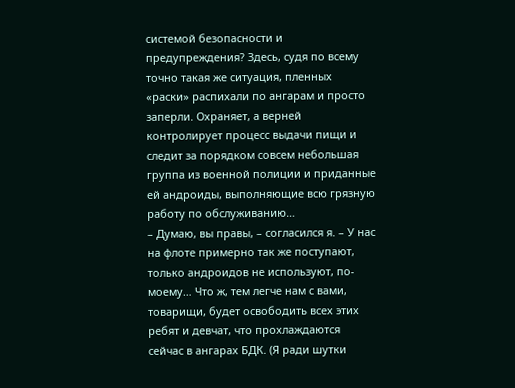системой безопасности и предупреждения? Здесь, судя по всему точно такая же ситуация, пленных «раски» распихали по ангарам и просто заперли. Охраняет, а верней контролирует процесс выдачи пищи и следит за порядком совсем небольшая группа из военной полиции и приданные ей андроиды, выполняющие всю грязную работу по обслуживанию…
– Думаю, вы правы, – согласился я. – У нас на флоте примерно так же поступают, только андроидов не используют, по-моему… Что ж, тем легче нам с вами, товарищи, будет освободить всех этих ребят и девчат, что прохлаждаются сейчас в ангарах БДК. (Я ради шутки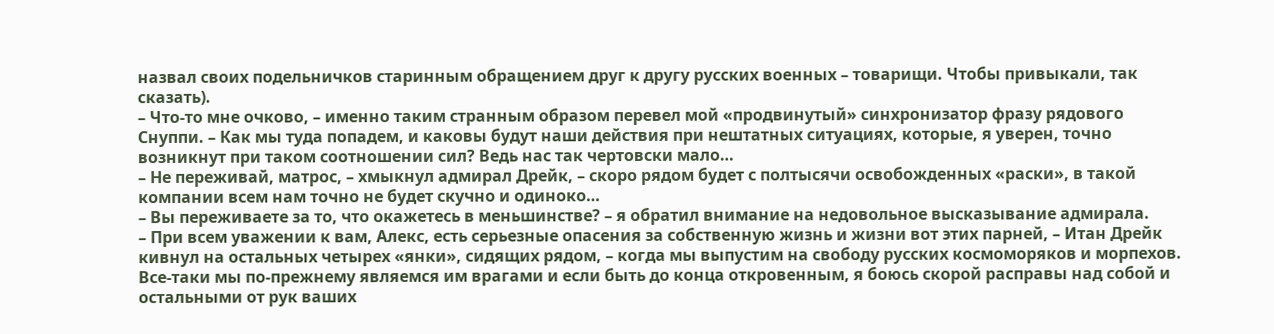назвал своих подельничков старинным обращением друг к другу русских военных – товарищи. Чтобы привыкали, так сказать).
– Что-то мне очково, – именно таким странным образом перевел мой «продвинутый» синхронизатор фразу рядового Снуппи. – Как мы туда попадем, и каковы будут наши действия при нештатных ситуациях, которые, я уверен, точно возникнут при таком соотношении сил? Ведь нас так чертовски мало…
– Не переживай, матрос, – хмыкнул адмирал Дрейк, – скоро рядом будет с полтысячи освобожденных «раски», в такой компании всем нам точно не будет скучно и одиноко…
– Вы переживаете за то, что окажетесь в меньшинстве? – я обратил внимание на недовольное высказывание адмирала.
– При всем уважении к вам, Алекс, есть серьезные опасения за собственную жизнь и жизни вот этих парней, – Итан Дрейк кивнул на остальных четырех «янки», сидящих рядом, – когда мы выпустим на свободу русских космоморяков и морпехов. Все-таки мы по-прежнему являемся им врагами и если быть до конца откровенным, я боюсь скорой расправы над собой и остальными от рук ваших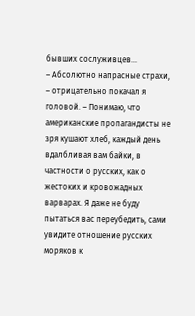бывших сослуживцев…
– Абсолютно напрасные страхи, – отрицательно покачал я головой. – Понимаю, что американские пропагандисты не зря кушают хлеб, каждый день вдалбливая вам байки, в частности о русских, как о жестоких и кровожадных варварах. Я даже не буду пытаться вас переубедить, сами увидите отношение русских моряков к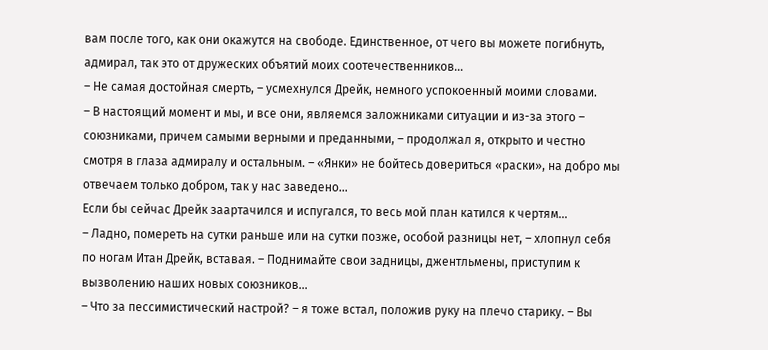вам после того, как они окажутся на свободе. Единственное, от чего вы можете погибнуть, адмирал, так это от дружеских объятий моих соотечественников…
– Не самая достойная смерть, – усмехнулся Дрейк, немного успокоенный моими словами.
– В настоящий момент и мы, и все они, являемся заложниками ситуации и из-за этого – союзниками, причем самыми верными и преданными, – продолжал я, открыто и честно смотря в глаза адмиралу и остальным. – «Янки» не бойтесь довериться «раски», на добро мы отвечаем только добром, так у нас заведено…
Если бы сейчас Дрейк заартачился и испугался, то весь мой план катился к чертям…
– Ладно, помереть на сутки раньше или на сутки позже, особой разницы нет, – хлопнул себя по ногам Итан Дрейк, вставая. – Поднимайте свои задницы, джентльмены, приступим к вызволению наших новых союзников…
– Что за пессимистический настрой? – я тоже встал, положив руку на плечо старику. – Вы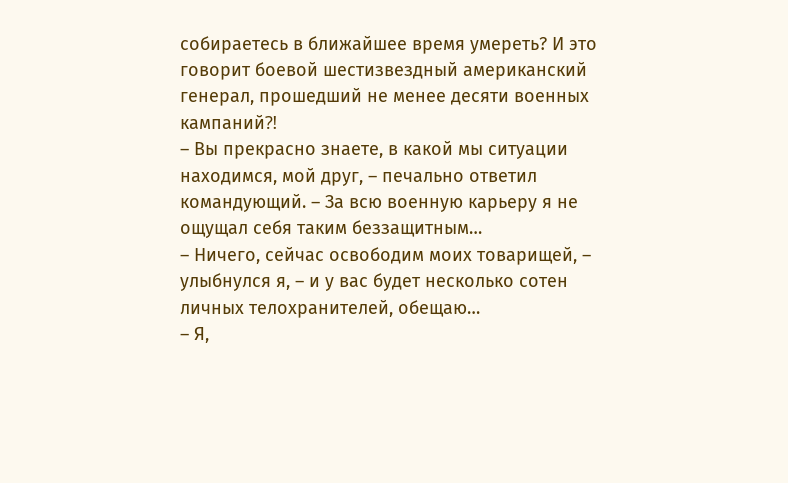собираетесь в ближайшее время умереть? И это говорит боевой шестизвездный американский генерал, прошедший не менее десяти военных кампаний⁈
– Вы прекрасно знаете, в какой мы ситуации находимся, мой друг, – печально ответил командующий. – За всю военную карьеру я не ощущал себя таким беззащитным…
– Ничего, сейчас освободим моих товарищей, – улыбнулся я, – и у вас будет несколько сотен личных телохранителей, обещаю…
– Я,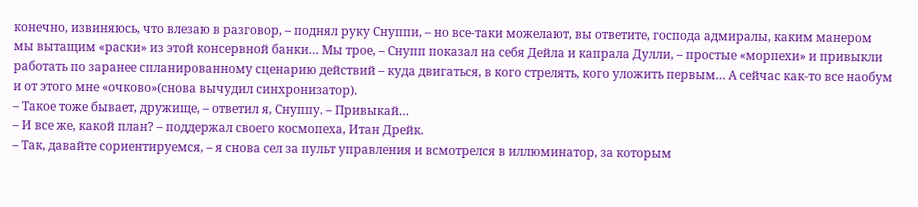конечно, извиняюсь, что влезаю в разговор, – поднял руку Снуппи, – но все-таки можелают, вы ответите, господа адмиралы, каким манером мы вытащим «раски» из этой консервной банки… Мы трое, – Снупп показал на себя Дейла и капрала Дулли, – простые «морпехи» и привыкли работать по заранее спланированному сценарию действий – куда двигаться, в кого стрелять, кого уложить первым… А сейчас как-то все наобум и от этого мне «очково»(снова вычудил синхронизатор).
– Такое тоже бывает, дружище, – ответил я, Снуппу. – Привыкай…
– И все же, какой план? – поддержал своего космопеха, Итан Дрейк.
– Так, давайте сориентируемся, – я снова сел за пульт управления и всмотрелся в иллюминатор, за которым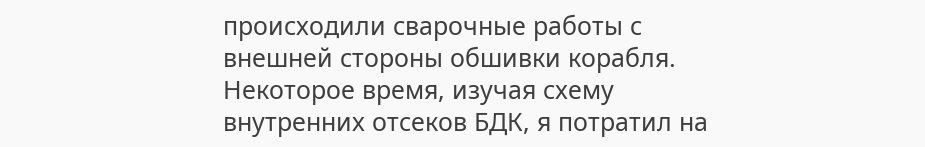происходили сварочные работы с внешней стороны обшивки корабля.
Некоторое время, изучая схему внутренних отсеков БДК, я потратил на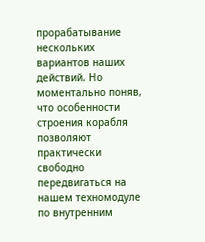прорабатывание нескольких вариантов наших действий. Но моментально поняв, что особенности строения корабля позволяют практически свободно передвигаться на нашем техномодуле по внутренним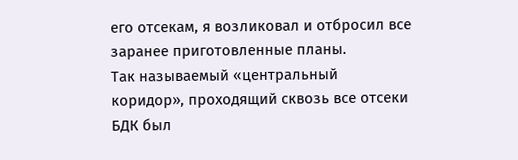его отсекам, я возликовал и отбросил все заранее приготовленные планы.
Так называемый «центральный коридор», проходящий сквозь все отсеки БДК был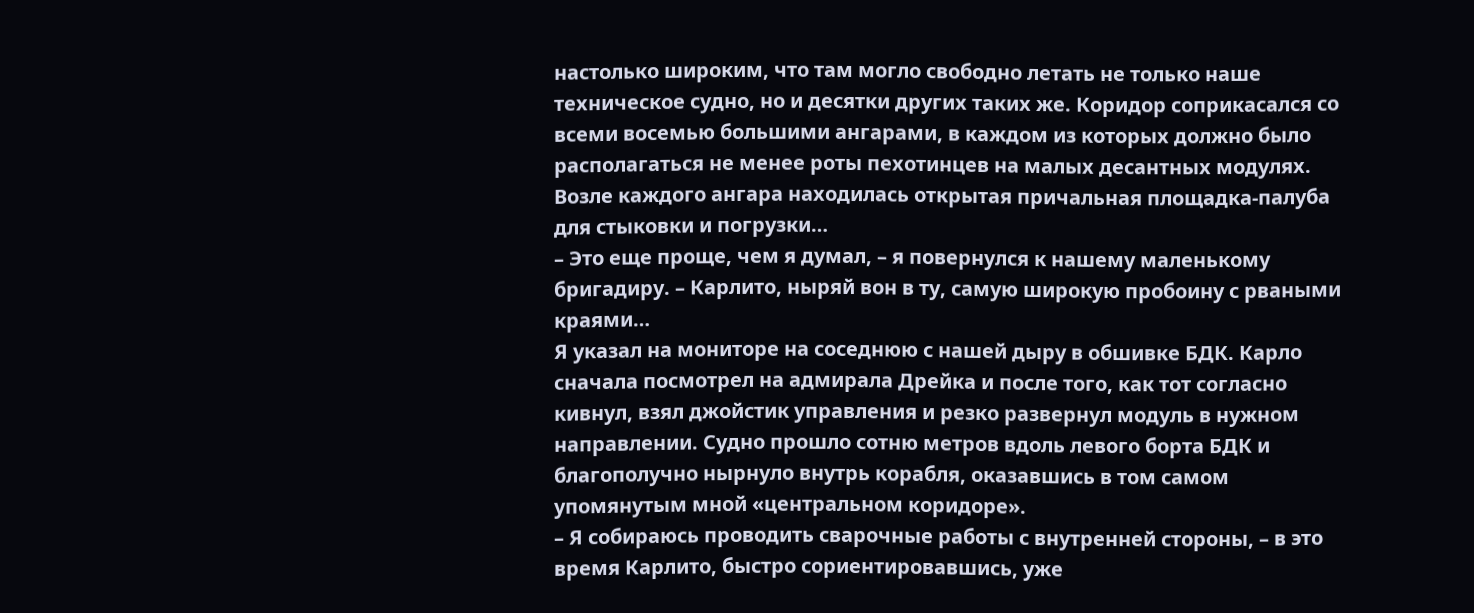настолько широким, что там могло свободно летать не только наше техническое судно, но и десятки других таких же. Коридор соприкасался со всеми восемью большими ангарами, в каждом из которых должно было располагаться не менее роты пехотинцев на малых десантных модулях. Возле каждого ангара находилась открытая причальная площадка-палуба для стыковки и погрузки…
– Это еще проще, чем я думал, – я повернулся к нашему маленькому бригадиру. – Карлито, ныряй вон в ту, самую широкую пробоину с рваными краями…
Я указал на мониторе на соседнюю с нашей дыру в обшивке БДК. Карло сначала посмотрел на адмирала Дрейка и после того, как тот согласно кивнул, взял джойстик управления и резко развернул модуль в нужном направлении. Судно прошло сотню метров вдоль левого борта БДК и благополучно нырнуло внутрь корабля, оказавшись в том самом упомянутым мной «центральном коридоре».
– Я собираюсь проводить сварочные работы с внутренней стороны, – в это время Карлито, быстро сориентировавшись, уже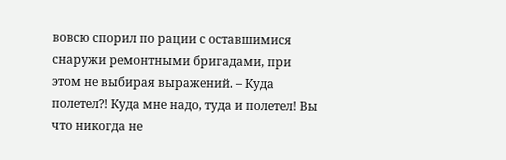вовсю спорил по рации с оставшимися снаружи ремонтными бригадами, при этом не выбирая выражений. – Куда полетел⁈ Куда мне надо, туда и полетел! Вы что никогда не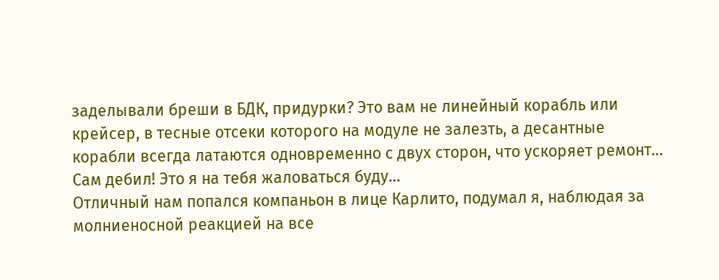заделывали бреши в БДК, придурки? Это вам не линейный корабль или крейсер, в тесные отсеки которого на модуле не залезть, а десантные корабли всегда латаются одновременно с двух сторон, что ускоряет ремонт… Сам дебил! Это я на тебя жаловаться буду…
Отличный нам попался компаньон в лице Карлито, подумал я, наблюдая за молниеносной реакцией на все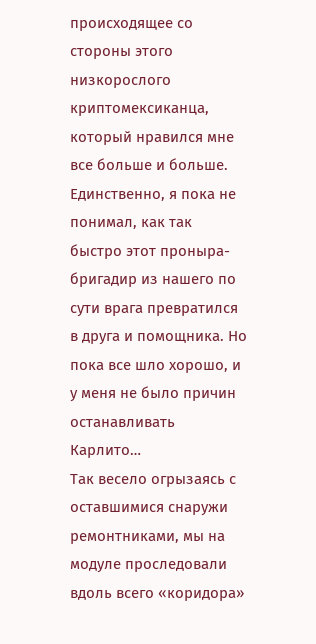происходящее со стороны этого низкорослого криптомексиканца, который нравился мне все больше и больше. Единственно, я пока не понимал, как так быстро этот проныра-бригадир из нашего по сути врага превратился в друга и помощника. Но пока все шло хорошо, и у меня не было причин останавливать Карлито…
Так весело огрызаясь с оставшимися снаружи ремонтниками, мы на модуле проследовали вдоль всего «коридора»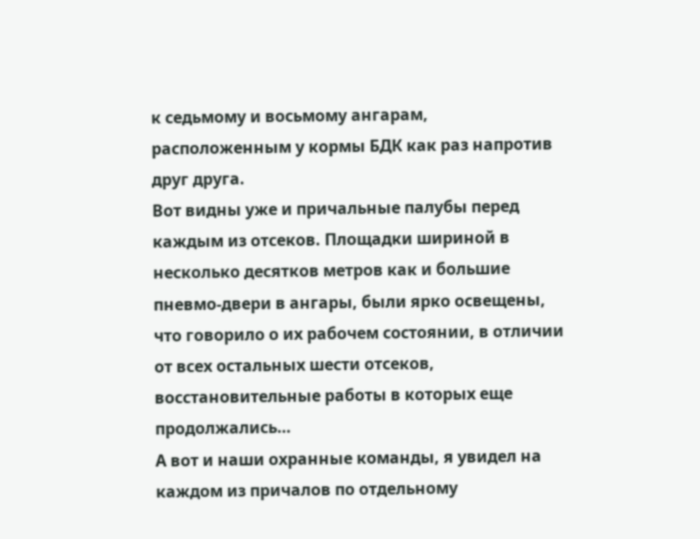к седьмому и восьмому ангарам, расположенным у кормы БДК как раз напротив друг друга.
Вот видны уже и причальные палубы перед каждым из отсеков. Площадки шириной в несколько десятков метров как и большие пневмо-двери в ангары, были ярко освещены, что говорило о их рабочем состоянии, в отличии от всех остальных шести отсеков, восстановительные работы в которых еще продолжались…
А вот и наши охранные команды, я увидел на каждом из причалов по отдельному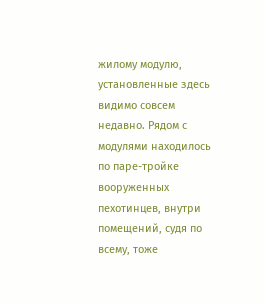жилому модулю, установленные здесь видимо совсем недавно. Рядом с модулями находилось по паре-тройке вооруженных пехотинцев, внутри помещений, судя по всему, тоже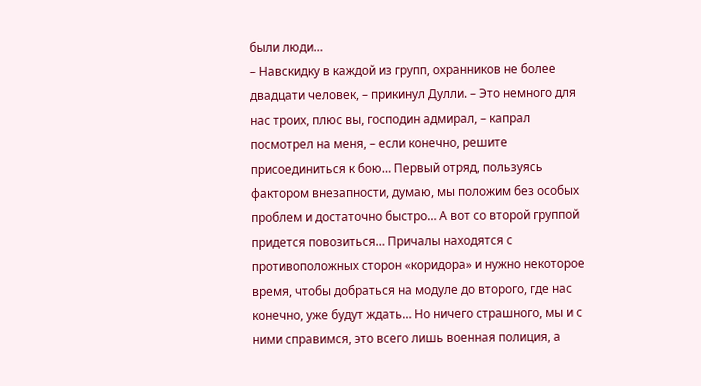были люди…
– Навскидку в каждой из групп, охранников не более двадцати человек, – прикинул Дулли. – Это немного для нас троих, плюс вы, господин адмирал, – капрал посмотрел на меня, – если конечно, решите присоединиться к бою… Первый отряд, пользуясь фактором внезапности, думаю, мы положим без особых проблем и достаточно быстро… А вот со второй группой придется повозиться… Причалы находятся с противоположных сторон «коридора» и нужно некоторое время, чтобы добраться на модуле до второго, где нас конечно, уже будут ждать… Но ничего страшного, мы и с ними справимся, это всего лишь военная полиция, а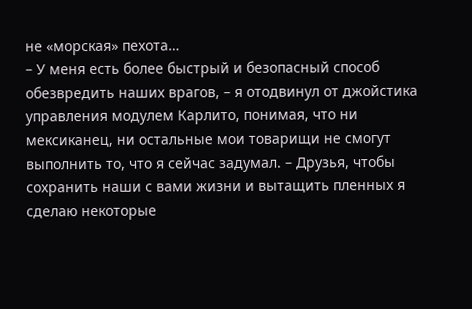не «морская» пехота…
– У меня есть более быстрый и безопасный способ обезвредить наших врагов, – я отодвинул от джойстика управления модулем Карлито, понимая, что ни мексиканец, ни остальные мои товарищи не смогут выполнить то, что я сейчас задумал. – Друзья, чтобы сохранить наши с вами жизни и вытащить пленных я сделаю некоторые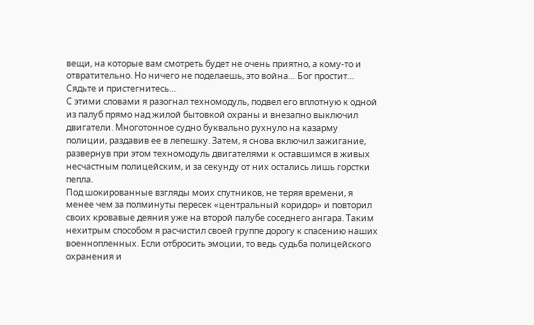вещи, на которые вам смотреть будет не очень приятно, а кому-то и отвратительно. Но ничего не поделаешь, это война… Бог простит…
Сядьте и пристегнитесь…
С этими словами я разогнал техномодуль, подвел его вплотную к одной из палуб прямо над жилой бытовкой охраны и внезапно выключил двигатели. Многотонное судно буквально рухнуло на казарму полиции, раздавив ее в лепешку. Затем, я снова включил зажигание, развернув при этом техномодуль двигателями к оставшимся в живых несчастным полицейским, и за секунду от них остались лишь горстки пепла.
Под шокированные взгляды моих спутников, не теряя времени, я менее чем за полминуты пересек «центральный коридор» и повторил своих кровавые деяния уже на второй палубе соседнего ангара. Таким нехитрым способом я расчистил своей группе дорогу к спасению наших военнопленных. Если отбросить эмоции, то ведь судьба полицейского охранения и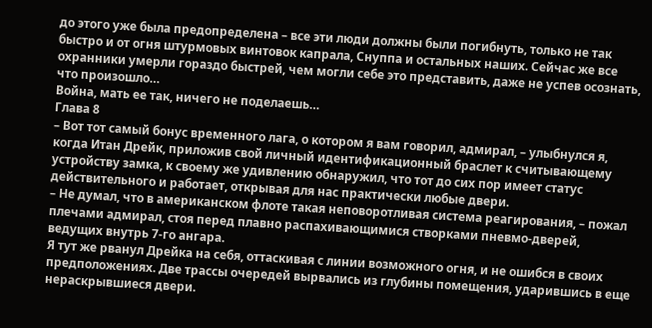до этого уже была предопределена – все эти люди должны были погибнуть, только не так быстро и от огня штурмовых винтовок капрала, Снуппа и остальных наших. Сейчас же все охранники умерли гораздо быстрей, чем могли себе это представить, даже не успев осознать, что произошло…
Война, мать ее так, ничего не поделаешь…
Глава 8
– Вот тот самый бонус временного лага, о котором я вам говорил, адмирал, – улыбнулся я, когда Итан Дрейк, приложив свой личный идентификационный браслет к считывающему устройству замка, к своему же удивлению обнаружил, что тот до сих пор имеет статус действительного и работает, открывая для нас практически любые двери.
– Не думал, что в американском флоте такая неповоротливая система реагирования, – пожал плечами адмирал, стоя перед плавно распахивающимися створками пневмо-дверей, ведущих внутрь 7-го ангара.
Я тут же рванул Дрейка на себя, оттаскивая с линии возможного огня, и не ошибся в своих предположениях. Две трассы очередей вырвались из глубины помещения, ударившись в еще нераскрывшиеся двери.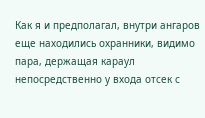Как я и предполагал, внутри ангаров еще находились охранники, видимо пара, держащая караул непосредственно у входа отсек с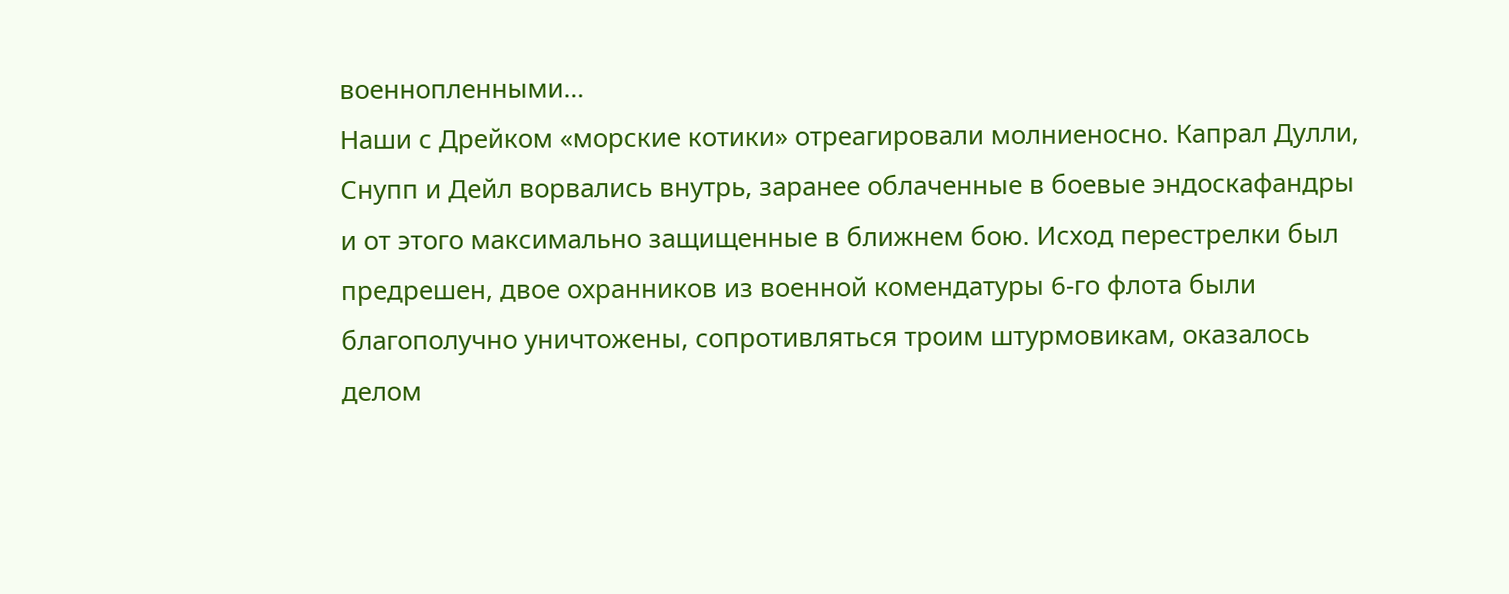военнопленными…
Наши с Дрейком «морские котики» отреагировали молниеносно. Капрал Дулли, Снупп и Дейл ворвались внутрь, заранее облаченные в боевые эндоскафандры и от этого максимально защищенные в ближнем бою. Исход перестрелки был предрешен, двое охранников из военной комендатуры 6-го флота были благополучно уничтожены, сопротивляться троим штурмовикам, оказалось делом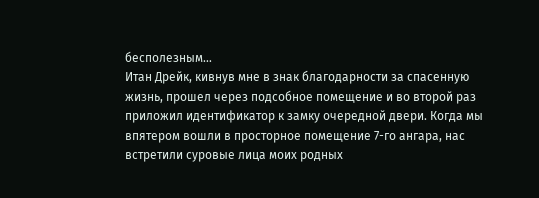бесполезным…
Итан Дрейк, кивнув мне в знак благодарности за спасенную жизнь, прошел через подсобное помещение и во второй раз приложил идентификатор к замку очередной двери. Когда мы впятером вошли в просторное помещение 7-го ангара, нас встретили суровые лица моих родных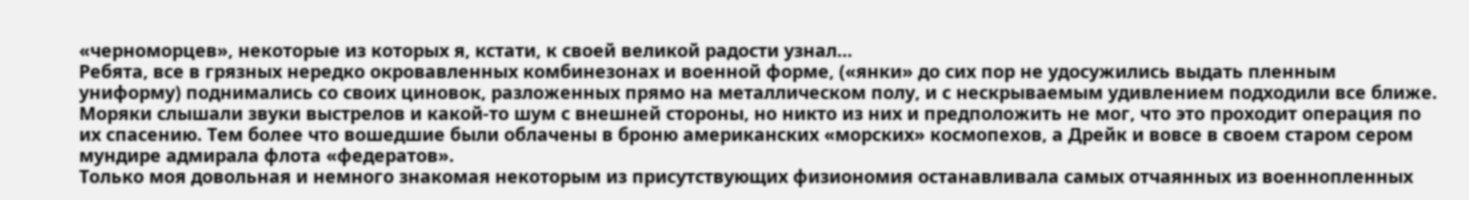«черноморцев», некоторые из которых я, кстати, к своей великой радости узнал…
Ребята, все в грязных нередко окровавленных комбинезонах и военной форме, («янки» до сих пор не удосужились выдать пленным униформу) поднимались со своих циновок, разложенных прямо на металлическом полу, и с нескрываемым удивлением подходили все ближе. Моряки слышали звуки выстрелов и какой-то шум с внешней стороны, но никто из них и предположить не мог, что это проходит операция по их спасению. Тем более что вошедшие были облачены в броню американских «морских» космопехов, а Дрейк и вовсе в своем старом сером мундире адмирала флота «федератов».
Только моя довольная и немного знакомая некоторым из присутствующих физиономия останавливала самых отчаянных из военнопленных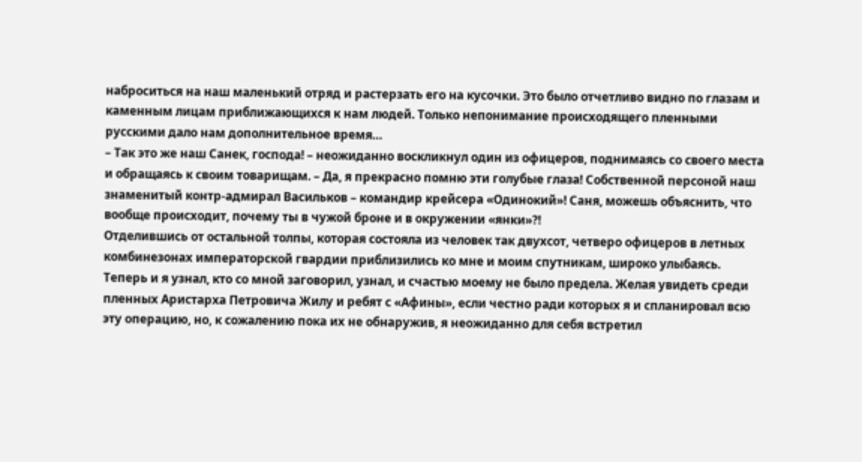наброситься на наш маленький отряд и растерзать его на кусочки. Это было отчетливо видно по глазам и каменным лицам приближающихся к нам людей. Только непонимание происходящего пленными русскими дало нам дополнительное время…
– Так это же наш Санек, господа! – неожиданно воскликнул один из офицеров, поднимаясь со своего места и обращаясь к своим товарищам. – Да, я прекрасно помню эти голубые глаза! Собственной персоной наш знаменитый контр-адмирал Васильков – командир крейсера «Одинокий»! Саня, можешь объяснить, что вообще происходит, почему ты в чужой броне и в окружении «янки»⁈
Отделившись от остальной толпы, которая состояла из человек так двухсот, четверо офицеров в летных комбинезонах императорской гвардии приблизились ко мне и моим спутникам, широко улыбаясь. Теперь и я узнал, кто со мной заговорил, узнал, и счастью моему не было предела. Желая увидеть среди пленных Аристарха Петровича Жилу и ребят с «Афины», если честно ради которых я и спланировал всю эту операцию, но, к сожалению пока их не обнаружив, я неожиданно для себя встретил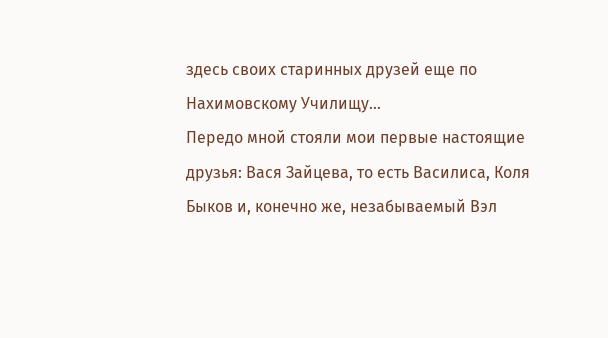здесь своих старинных друзей еще по Нахимовскому Училищу…
Передо мной стояли мои первые настоящие друзья: Вася Зайцева, то есть Василиса, Коля Быков и, конечно же, незабываемый Вэл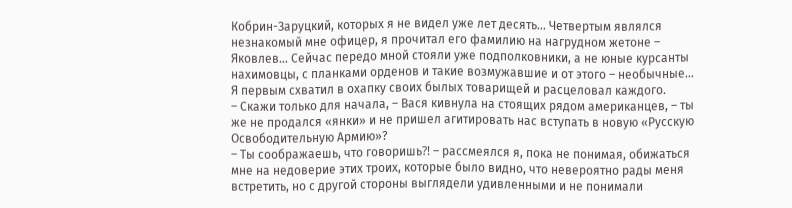Кобрин-Заруцкий, которых я не видел уже лет десять… Четвертым являлся незнакомый мне офицер, я прочитал его фамилию на нагрудном жетоне – Яковлев… Сейчас передо мной стояли уже подполковники, а не юные курсанты нахимовцы, с планками орденов и такие возмужавшие и от этого – необычные…
Я первым схватил в охапку своих былых товарищей и расцеловал каждого.
– Скажи только для начала, – Вася кивнула на стоящих рядом американцев, – ты же не продался «янки» и не пришел агитировать нас вступать в новую «Русскую Освободительную Армию»?
– Ты соображаешь, что говоришь⁈ – рассмеялся я, пока не понимая, обижаться мне на недоверие этих троих, которые было видно, что невероятно рады меня встретить, но с другой стороны выглядели удивленными и не понимали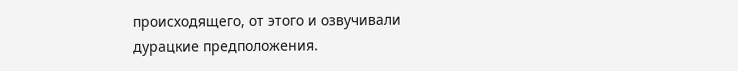происходящего, от этого и озвучивали дурацкие предположения.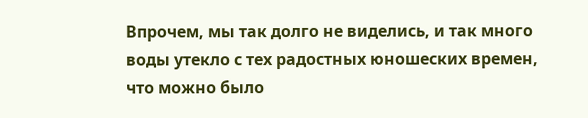Впрочем, мы так долго не виделись, и так много воды утекло с тех радостных юношеских времен, что можно было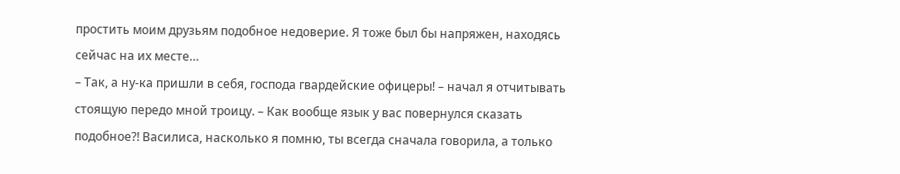простить моим друзьям подобное недоверие. Я тоже был бы напряжен, находясь сейчас на их месте…
– Так, а ну-ка пришли в себя, господа гвардейские офицеры! – начал я отчитывать стоящую передо мной троицу. – Как вообще язык у вас повернулся сказать подобное⁈ Василиса, насколько я помню, ты всегда сначала говорила, а только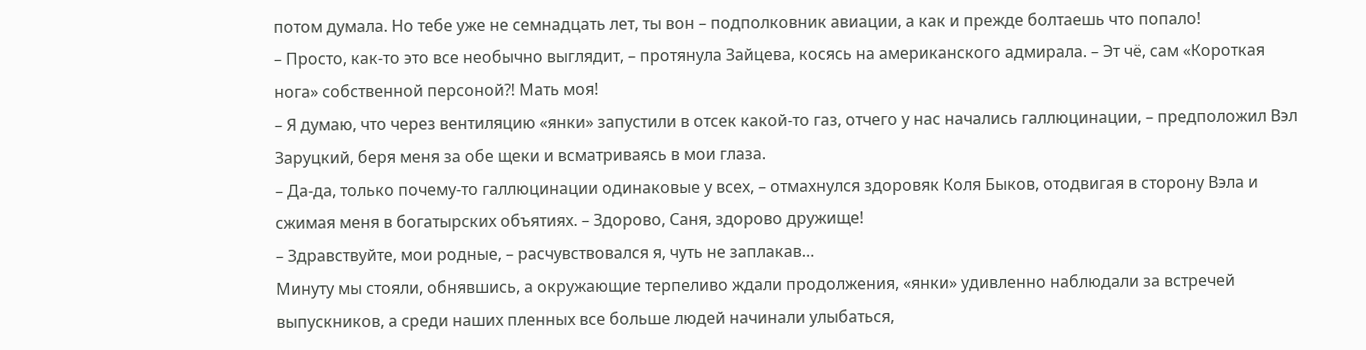потом думала. Но тебе уже не семнадцать лет, ты вон – подполковник авиации, а как и прежде болтаешь что попало!
– Просто, как-то это все необычно выглядит, – протянула Зайцева, косясь на американского адмирала. – Эт чё, сам «Короткая нога» собственной персоной⁈ Мать моя!
– Я думаю, что через вентиляцию «янки» запустили в отсек какой-то газ, отчего у нас начались галлюцинации, – предположил Вэл Заруцкий, беря меня за обе щеки и всматриваясь в мои глаза.
– Да-да, только почему-то галлюцинации одинаковые у всех, – отмахнулся здоровяк Коля Быков, отодвигая в сторону Вэла и сжимая меня в богатырских объятиях. – Здорово, Саня, здорово дружище!
– Здравствуйте, мои родные, – расчувствовался я, чуть не заплакав…
Минуту мы стояли, обнявшись, а окружающие терпеливо ждали продолжения, «янки» удивленно наблюдали за встречей выпускников, а среди наших пленных все больше людей начинали улыбаться,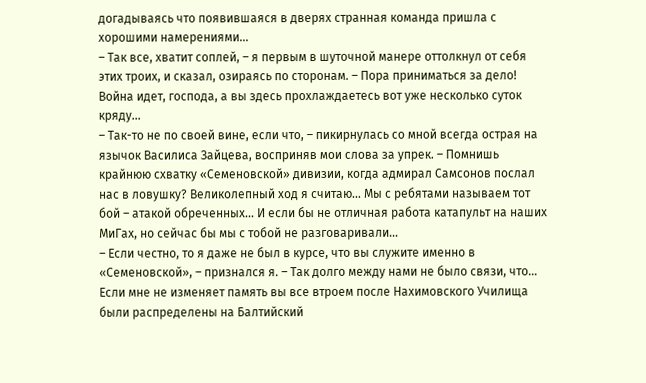догадываясь что появившаяся в дверях странная команда пришла с хорошими намерениями…
– Так все, хватит соплей, – я первым в шуточной манере оттолкнул от себя этих троих, и сказал, озираясь по сторонам. – Пора приниматься за дело! Война идет, господа, а вы здесь прохлаждаетесь вот уже несколько суток кряду…
– Так-то не по своей вине, если что, – пикирнулась со мной всегда острая на язычок Василиса Зайцева, восприняв мои слова за упрек. – Помнишь крайнюю схватку «Семеновской» дивизии, когда адмирал Самсонов послал нас в ловушку? Великолепный ход я считаю… Мы с ребятами называем тот бой – атакой обреченных… И если бы не отличная работа катапульт на наших МиГах, но сейчас бы мы с тобой не разговаривали…
– Если честно, то я даже не был в курсе, что вы служите именно в «Семеновской», – признался я. – Так долго между нами не было связи, что… Если мне не изменяет память вы все втроем после Нахимовского Училища были распределены на Балтийский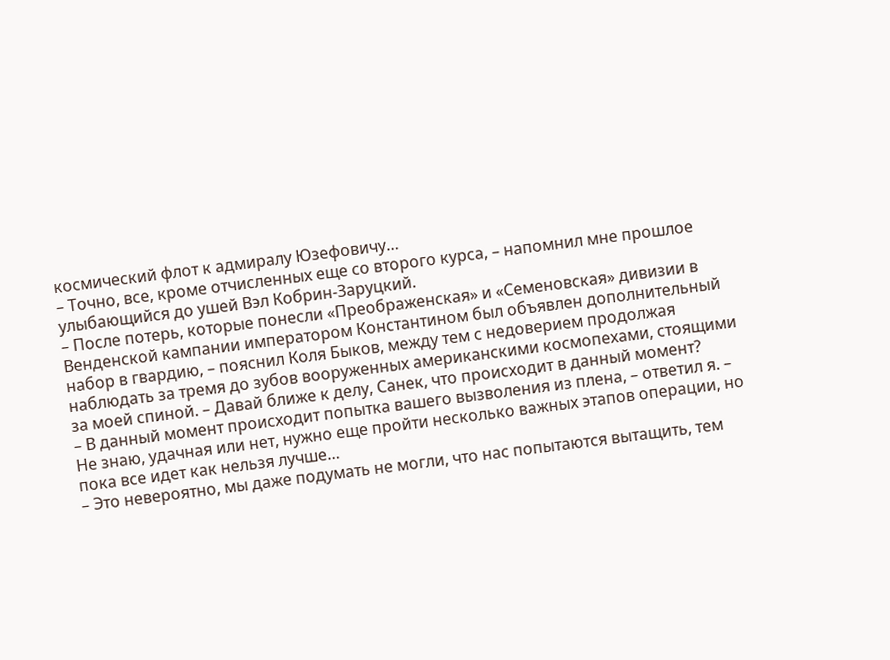космический флот к адмиралу Юзефовичу…
– Точно, все, кроме отчисленных еще со второго курса, – напомнил мне прошлое улыбающийся до ушей Вэл Кобрин-Заруцкий.
– После потерь, которые понесли «Преображенская» и «Семеновская» дивизии в Венденской кампании императором Константином был объявлен дополнительный набор в гвардию, – пояснил Коля Быков, между тем с недоверием продолжая наблюдать за тремя до зубов вооруженных американскими космопехами, стоящими за моей спиной. – Давай ближе к делу, Санек, что происходит в данный момент?
– В данный момент происходит попытка вашего вызволения из плена, – ответил я. – Не знаю, удачная или нет, нужно еще пройти несколько важных этапов операции, но пока все идет как нельзя лучше…
– Это невероятно, мы даже подумать не могли, что нас попытаются вытащить, тем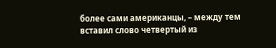более сами американцы, – между тем вставил слово четвертый из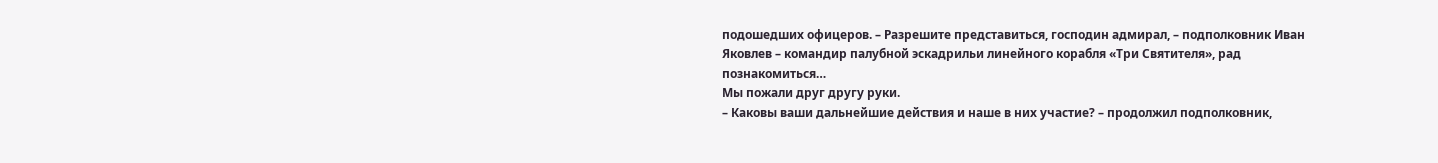подошедших офицеров. – Разрешите представиться, господин адмирал, – подполковник Иван Яковлев – командир палубной эскадрильи линейного корабля «Три Святителя», рад познакомиться…
Мы пожали друг другу руки.
– Каковы ваши дальнейшие действия и наше в них участие? – продолжил подполковник,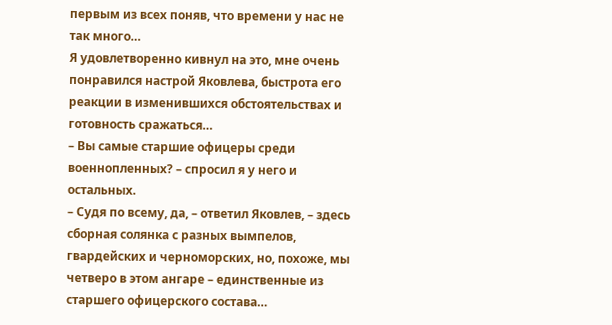первым из всех поняв, что времени у нас не так много…
Я удовлетворенно кивнул на это, мне очень понравился настрой Яковлева, быстрота его реакции в изменившихся обстоятельствах и готовность сражаться…
– Вы самые старшие офицеры среди военнопленных? – спросил я у него и остальных.
– Судя по всему, да, – ответил Яковлев, – здесь сборная солянка с разных вымпелов, гвардейских и черноморских, но, похоже, мы четверо в этом ангаре – единственные из старшего офицерского состава…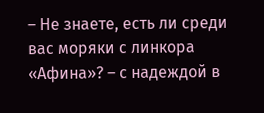– Не знаете, есть ли среди вас моряки с линкора «Афина»? – с надеждой в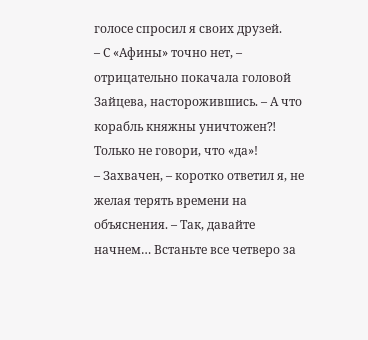голосе спросил я своих друзей.
– С «Афины» точно нет, – отрицательно покачала головой Зайцева, насторожившись. – А что корабль княжны уничтожен⁈ Только не говори, что «да»!
– Захвачен, – коротко ответил я, не желая терять времени на объяснения. – Так, давайте начнем… Встаньте все четверо за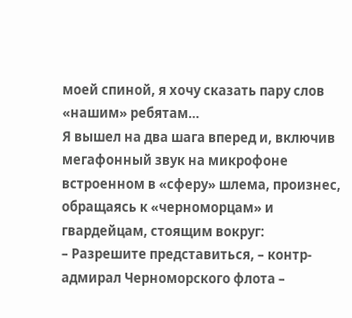моей спиной, я хочу сказать пару слов «нашим» ребятам…
Я вышел на два шага вперед и, включив мегафонный звук на микрофоне встроенном в «сферу» шлема, произнес, обращаясь к «черноморцам» и гвардейцам, стоящим вокруг:
– Разрешите представиться, – контр-адмирал Черноморского флота –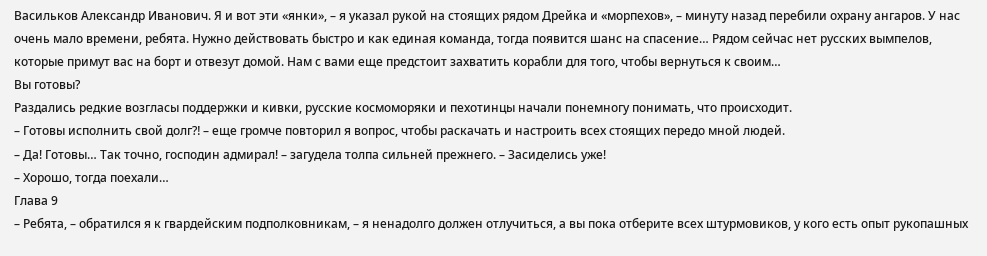Васильков Александр Иванович. Я и вот эти «янки», – я указал рукой на стоящих рядом Дрейка и «морпехов», – минуту назад перебили охрану ангаров. У нас очень мало времени, ребята. Нужно действовать быстро и как единая команда, тогда появится шанс на спасение… Рядом сейчас нет русских вымпелов, которые примут вас на борт и отвезут домой. Нам с вами еще предстоит захватить корабли для того, чтобы вернуться к своим…
Вы готовы?
Раздались редкие возгласы поддержки и кивки, русские космоморяки и пехотинцы начали понемногу понимать, что происходит.
– Готовы исполнить свой долг⁈ – еще громче повторил я вопрос, чтобы раскачать и настроить всех стоящих передо мной людей.
– Да! Готовы… Так точно, господин адмирал! – загудела толпа сильней прежнего. – Засиделись уже!
– Хорошо, тогда поехали…
Глава 9
– Ребята, – обратился я к гвардейским подполковникам, – я ненадолго должен отлучиться, а вы пока отберите всех штурмовиков, у кого есть опыт рукопашных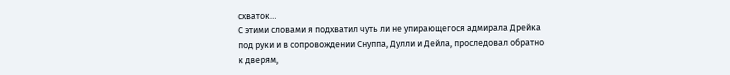схваток…
С этими словами я подхватил чуть ли не упирающегося адмирала Дрейка под руки и в сопровождении Снуппа, Дулли и Дейла, проследовал обратно к дверям,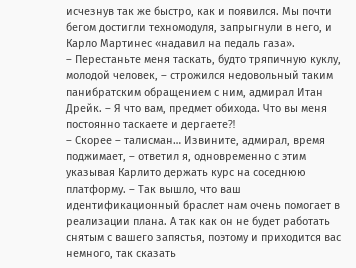исчезнув так же быстро, как и появился. Мы почти бегом достигли техномодуля, запрыгнули в него, и Карло Мартинес «надавил на педаль газа».
– Перестаньте меня таскать, будто тряпичную куклу, молодой человек, – строжился недовольный таким панибратским обращением с ним, адмирал Итан Дрейк. – Я что вам, предмет обихода. Что вы меня постоянно таскаете и дергаете⁈
– Скорее – талисман… Извините, адмирал, время поджимает, – ответил я, одновременно с этим указывая Карлито держать курс на соседнюю платформу. – Так вышло, что ваш идентификационный браслет нам очень помогает в реализации плана. А так как он не будет работать снятым с вашего запястья, поэтому и приходится вас немного, так сказать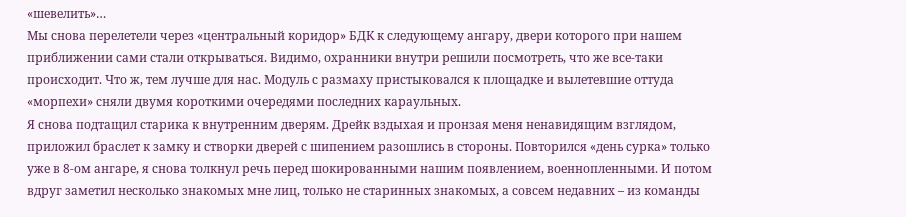«шевелить»…
Мы снова перелетели через «центральный коридор» БДК к следующему ангару, двери которого при нашем приближении сами стали открываться. Видимо, охранники внутри решили посмотреть, что же все-таки происходит. Что ж, тем лучше для нас. Модуль с размаху пристыковался к площадке и вылетевшие оттуда «морпехи» сняли двумя короткими очередями последних караульных.
Я снова подтащил старика к внутренним дверям. Дрейк вздыхая и пронзая меня ненавидящим взглядом, приложил браслет к замку и створки дверей с шипением разошлись в стороны. Повторился «день сурка» только уже в 8-ом ангаре, я снова толкнул речь перед шокированными нашим появлением, военнопленными. И потом вдруг заметил несколько знакомых мне лиц, только не старинных знакомых, а совсем недавних – из команды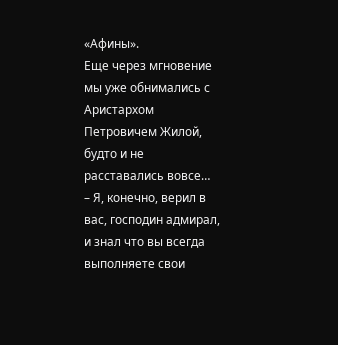«Афины».
Еще через мгновение мы уже обнимались с Аристархом Петровичем Жилой, будто и не расставались вовсе…
– Я, конечно, верил в вас, господин адмирал, и знал что вы всегда выполняете свои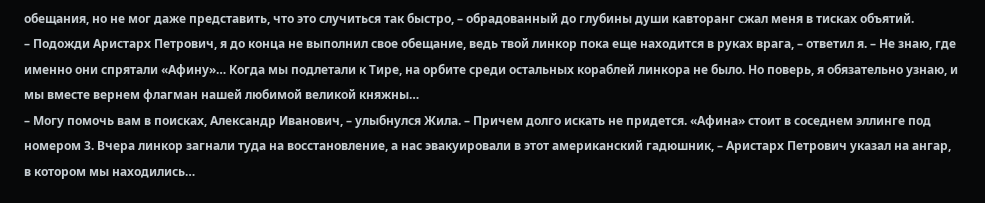обещания, но не мог даже представить, что это случиться так быстро, – обрадованный до глубины души кавторанг сжал меня в тисках объятий.
– Подожди Аристарх Петрович, я до конца не выполнил свое обещание, ведь твой линкор пока еще находится в руках врага, – ответил я. – Не знаю, где именно они спрятали «Афину»… Когда мы подлетали к Тире, на орбите среди остальных кораблей линкора не было. Но поверь, я обязательно узнаю, и мы вместе вернем флагман нашей любимой великой княжны…
– Могу помочь вам в поисках, Александр Иванович, – улыбнулся Жила. – Причем долго искать не придется. «Афина» стоит в соседнем эллинге под номером 3. Вчера линкор загнали туда на восстановление, а нас эвакуировали в этот американский гадюшник, – Аристарх Петрович указал на ангар, в котором мы находились…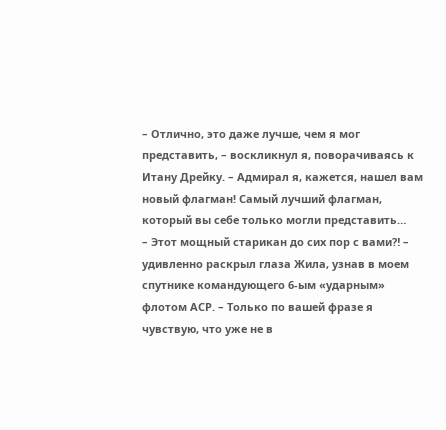– Отлично, это даже лучше, чем я мог представить, – воскликнул я, поворачиваясь к Итану Дрейку. – Адмирал я, кажется, нашел вам новый флагман! Самый лучший флагман, который вы себе только могли представить…
– Этот мощный старикан до сих пор с вами⁈ – удивленно раскрыл глаза Жила, узнав в моем спутнике командующего 6-ым «ударным» флотом АСР. – Только по вашей фразе я чувствую, что уже не в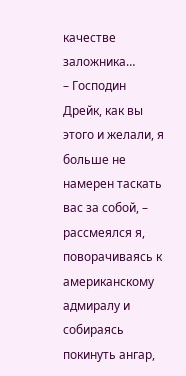качестве заложника…
– Господин Дрейк, как вы этого и желали, я больше не намерен таскать вас за собой, – рассмеялся я, поворачиваясь к американскому адмиралу и собираясь покинуть ангар,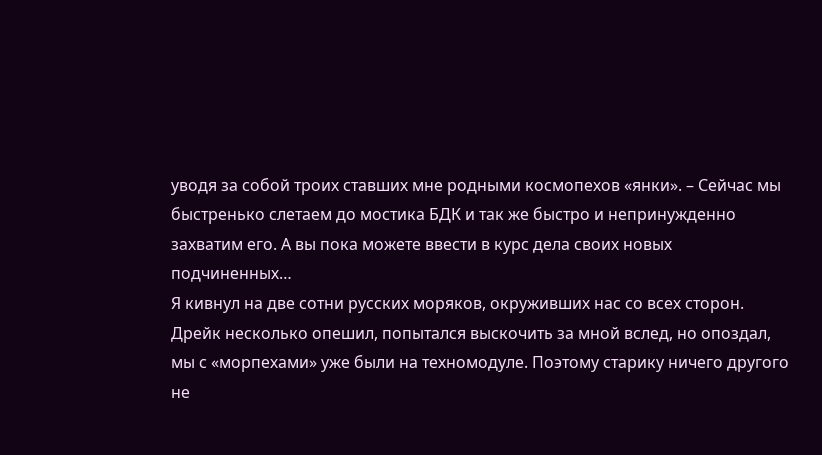уводя за собой троих ставших мне родными космопехов «янки». – Сейчас мы быстренько слетаем до мостика БДК и так же быстро и непринужденно захватим его. А вы пока можете ввести в курс дела своих новых подчиненных…
Я кивнул на две сотни русских моряков, окруживших нас со всех сторон. Дрейк несколько опешил, попытался выскочить за мной вслед, но опоздал, мы с «морпехами» уже были на техномодуле. Поэтому старику ничего другого не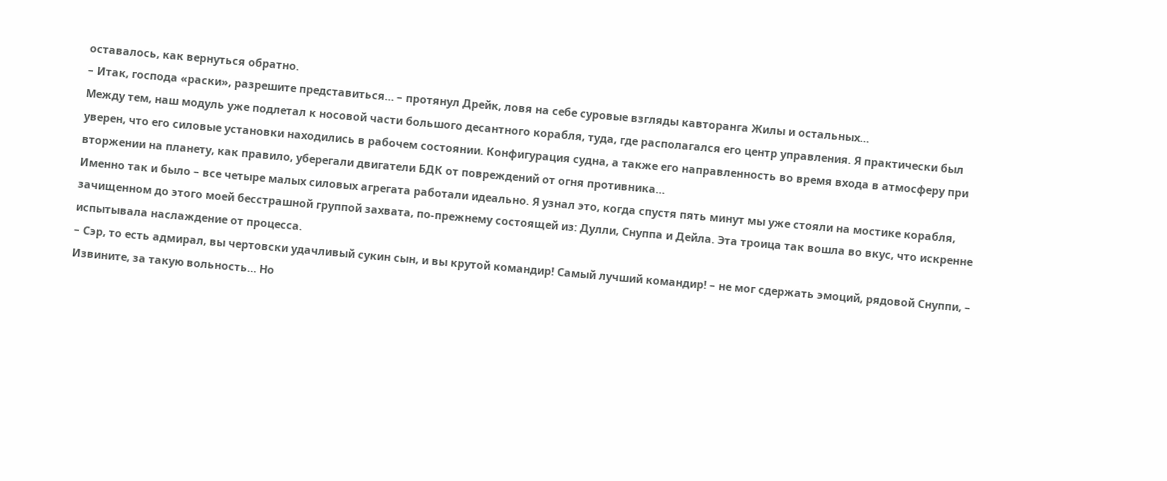оставалось, как вернуться обратно.
– Итак, господа «раски», разрешите представиться… – протянул Дрейк, ловя на себе суровые взгляды кавторанга Жилы и остальных…
Между тем, наш модуль уже подлетал к носовой части большого десантного корабля, туда, где располагался его центр управления. Я практически был уверен, что его силовые установки находились в рабочем состоянии. Конфигурация судна, а также его направленность во время входа в атмосферу при вторжении на планету, как правило, уберегали двигатели БДК от повреждений от огня противника…
Именно так и было – все четыре малых силовых агрегата работали идеально. Я узнал это, когда спустя пять минут мы уже стояли на мостике корабля, зачищенном до этого моей бесстрашной группой захвата, по-прежнему состоящей из: Дулли, Снуппа и Дейла. Эта троица так вошла во вкус, что искренне испытывала наслаждение от процесса.
– Сэр, то есть адмирал, вы чертовски удачливый сукин сын, и вы крутой командир! Самый лучший командир! – не мог сдержать эмоций, рядовой Снуппи, – Извините, за такую вольность… Но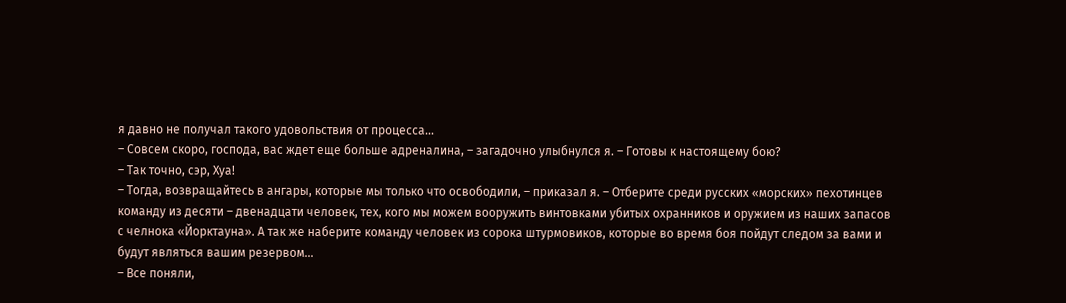я давно не получал такого удовольствия от процесса…
– Совсем скоро, господа, вас ждет еще больше адреналина, – загадочно улыбнулся я. – Готовы к настоящему бою?
– Так точно, сэр, Хуа!
– Тогда, возвращайтесь в ангары, которые мы только что освободили, – приказал я. – Отберите среди русских «морских» пехотинцев команду из десяти – двенадцати человек, тех, кого мы можем вооружить винтовками убитых охранников и оружием из наших запасов с челнока «Йорктауна». А так же наберите команду человек из сорока штурмовиков, которые во время боя пойдут следом за вами и будут являться вашим резервом…
– Все поняли,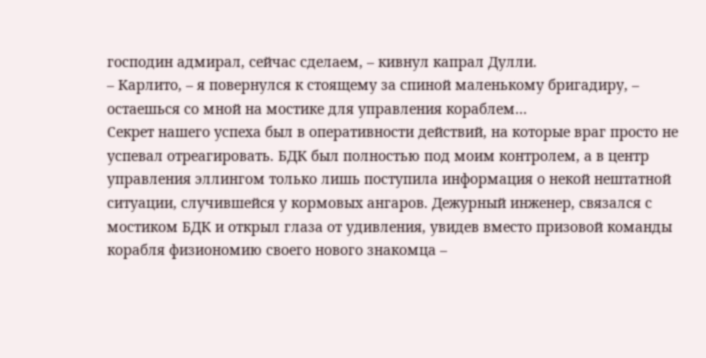господин адмирал, сейчас сделаем, – кивнул капрал Дулли.
– Карлито, – я повернулся к стоящему за спиной маленькому бригадиру, – остаешься со мной на мостике для управления кораблем…
Секрет нашего успеха был в оперативности действий, на которые враг просто не успевал отреагировать. БДК был полностью под моим контролем, а в центр управления эллингом только лишь поступила информация о некой нештатной ситуации, случившейся у кормовых ангаров. Дежурный инженер, связался с мостиком БДК и открыл глаза от удивления, увидев вместо призовой команды корабля физиономию своего нового знакомца –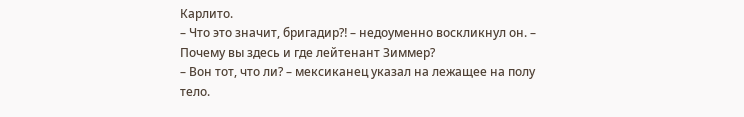Карлито.
– Что это значит, бригадир⁈ – недоуменно воскликнул он. – Почему вы здесь и где лейтенант Зиммер?
– Вон тот, что ли? – мексиканец указал на лежащее на полу тело.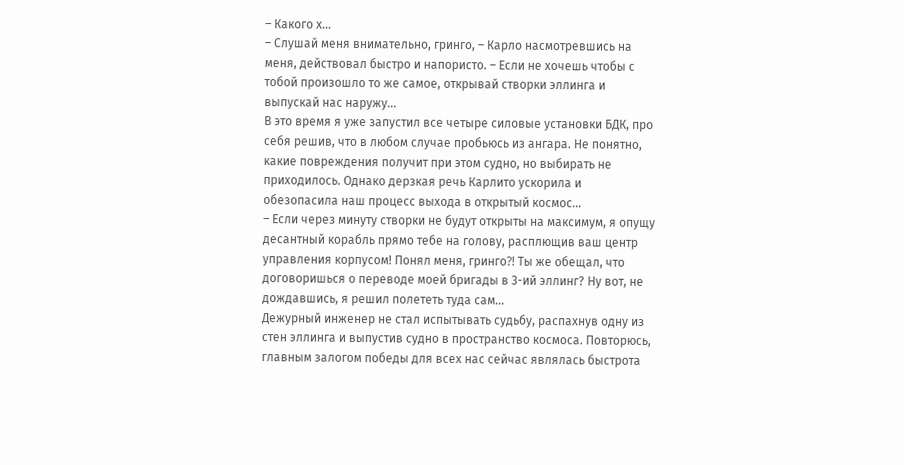– Какого х…
– Слушай меня внимательно, гринго, – Карло насмотревшись на меня, действовал быстро и напористо. – Если не хочешь чтобы с тобой произошло то же самое, открывай створки эллинга и выпускай нас наружу…
В это время я уже запустил все четыре силовые установки БДК, про себя решив, что в любом случае пробьюсь из ангара. Не понятно, какие повреждения получит при этом судно, но выбирать не приходилось. Однако дерзкая речь Карлито ускорила и обезопасила наш процесс выхода в открытый космос…
– Если через минуту створки не будут открыты на максимум, я опущу десантный корабль прямо тебе на голову, расплющив ваш центр управления корпусом! Понял меня, гринго⁈ Ты же обещал, что договоришься о переводе моей бригады в 3-ий эллинг? Ну вот, не дождавшись, я решил полететь туда сам…
Дежурный инженер не стал испытывать судьбу, распахнув одну из стен эллинга и выпустив судно в пространство космоса. Повторюсь, главным залогом победы для всех нас сейчас являлась быстрота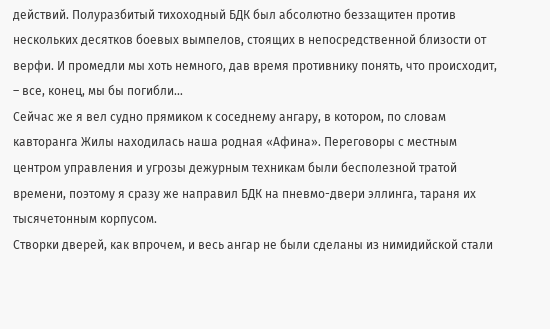действий. Полуразбитый тихоходный БДК был абсолютно беззащитен против нескольких десятков боевых вымпелов, стоящих в непосредственной близости от верфи. И промедли мы хоть немного, дав время противнику понять, что происходит, – все, конец, мы бы погибли…
Сейчас же я вел судно прямиком к соседнему ангару, в котором, по словам кавторанга Жилы находилась наша родная «Афина». Переговоры с местным центром управления и угрозы дежурным техникам были бесполезной тратой времени, поэтому я сразу же направил БДК на пневмо-двери эллинга, тараня их тысячетонным корпусом.
Створки дверей, как впрочем, и весь ангар не были сделаны из нимидийской стали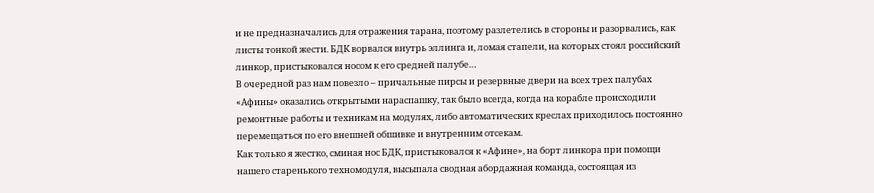и не предназначались для отражения тарана, поэтому разлетелись в стороны и разорвались, как листы тонкой жести. БДК ворвался внутрь эллинга и, ломая стапели, на которых стоял российский линкор, пристыковался носом к его средней палубе…
В очередной раз нам повезло – причальные пирсы и резервные двери на всех трех палубах «Афины» оказались открытыми нараспашку, так было всегда, когда на корабле происходили ремонтные работы и техникам на модулях, либо автоматических креслах приходилось постоянно перемещаться по его внешней обшивке и внутренним отсекам.
Как только я жестко, сминая нос БДК, пристыковался к «Афине», на борт линкора при помощи нашего старенького техномодуля, высыпала сводная абордажная команда, состоящая из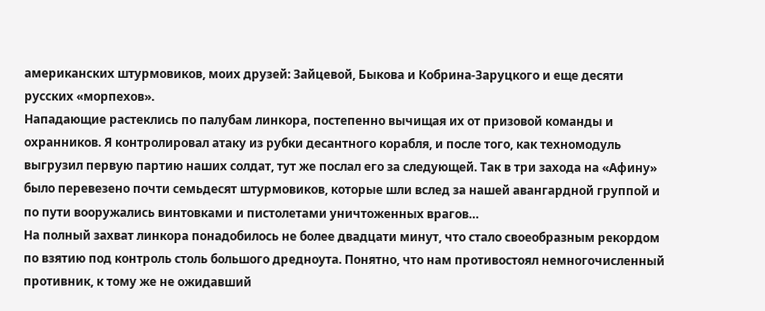американских штурмовиков, моих друзей: Зайцевой, Быкова и Кобрина-Заруцкого и еще десяти русских «морпехов».
Нападающие растеклись по палубам линкора, постепенно вычищая их от призовой команды и охранников. Я контролировал атаку из рубки десантного корабля, и после того, как техномодуль выгрузил первую партию наших солдат, тут же послал его за следующей. Так в три захода на «Афину» было перевезено почти семьдесят штурмовиков, которые шли вслед за нашей авангардной группой и по пути вооружались винтовками и пистолетами уничтоженных врагов…
На полный захват линкора понадобилось не более двадцати минут, что стало своеобразным рекордом по взятию под контроль столь большого дредноута. Понятно, что нам противостоял немногочисленный противник, к тому же не ожидавший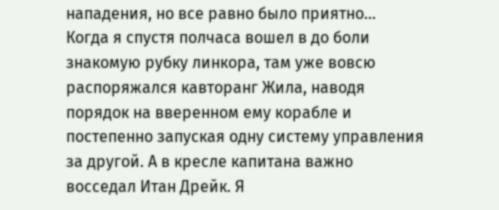нападения, но все равно было приятно…
Когда я спустя полчаса вошел в до боли знакомую рубку линкора, там уже вовсю распоряжался кавторанг Жила, наводя порядок на вверенном ему корабле и постепенно запуская одну систему управления за другой. А в кресле капитана важно восседал Итан Дрейк. Я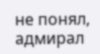не понял, адмирал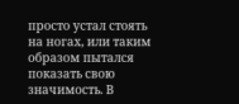просто устал стоять на ногах, или таким образом пытался показать свою значимость. В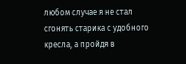любом случае я не стал сгонять старика с удобного кресла, а пройдя в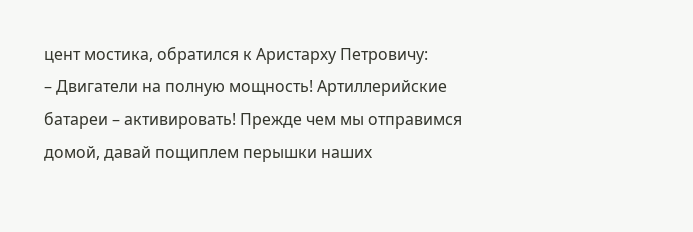цент мостика, обратился к Аристарху Петровичу:
– Двигатели на полную мощность! Артиллерийские батареи – активировать! Прежде чем мы отправимся домой, давай пощиплем перышки наших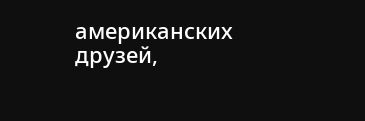американских друзей,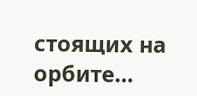стоящих на орбите…